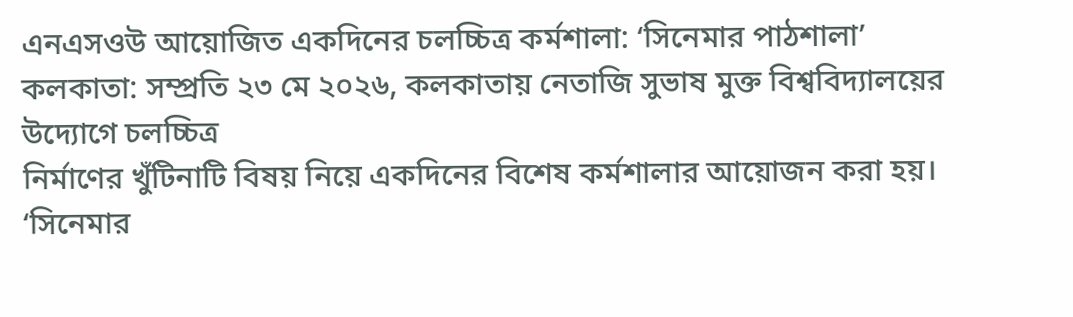এনএসওউ আয়োজিত একদিনের চলচ্চিত্র কর্মশালা: ‘সিনেমার পাঠশালা’
কলকাতা: সম্প্রতি ২৩ মে ২০২৬, কলকাতায় নেতাজি সুভাষ মুক্ত বিশ্ববিদ্যালয়ের উদ্যোগে চলচ্চিত্র
নির্মাণের খুঁটিনাটি বিষয় নিয়ে একদিনের বিশেষ কর্মশালার আয়োজন করা হয়। ‘সিনেমার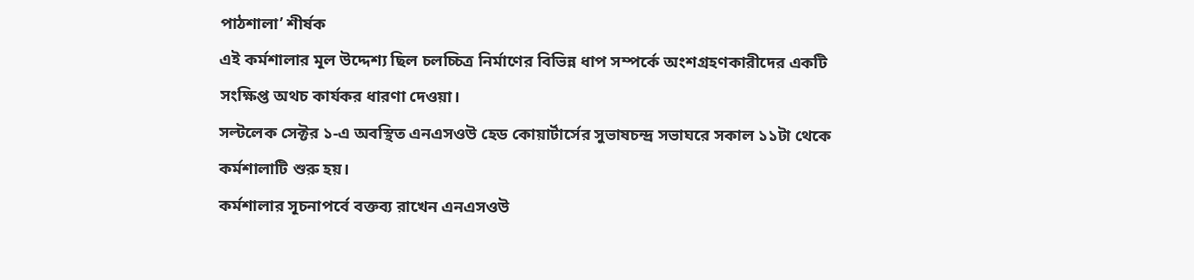পাঠশালা’ শীর্ষক
এই কর্মশালার মূল উদ্দেশ্য ছিল চলচ্চিত্র নির্মাণের বিভিন্ন ধাপ সম্পর্কে অংশগ্রহণকারীদের একটি
সংক্ষিপ্ত অথচ কার্যকর ধারণা দেওয়া।
সল্টলেক সেক্টর ১-এ অবস্থিত এনএসওউ হেড কোয়ার্টার্সের সুভাষচন্দ্র সভাঘরে সকাল ১১টা থেকে
কর্মশালাটি শুরু হয়।
কর্মশালার সূচনাপর্বে বক্তব্য রাখেন এনএসওউ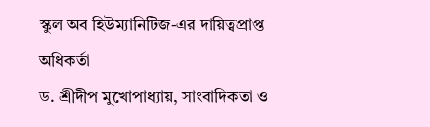স্কুল অব হিউম্যানিটিজ-এর দায়িত্বপ্রাপ্ত অধিকর্তা
ড. শ্রীদীপ মুখোপাধ্যায়, সাংবাদিকতা ও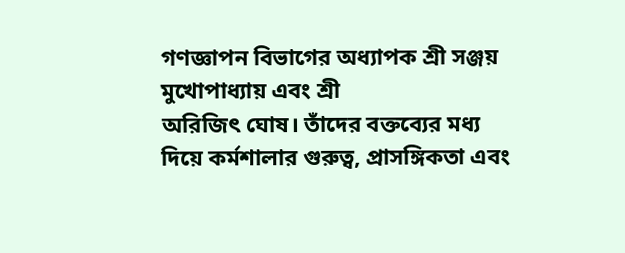গণজ্ঞাপন বিভাগের অধ্যাপক শ্রী সঞ্জয় মুখোপাধ্যায় এবং শ্রী
অরিজিৎ ঘোষ। তাঁদের বক্তব্যের মধ্য দিয়ে কর্মশালার গুরুত্ব, প্রাসঙ্গিকতা এবং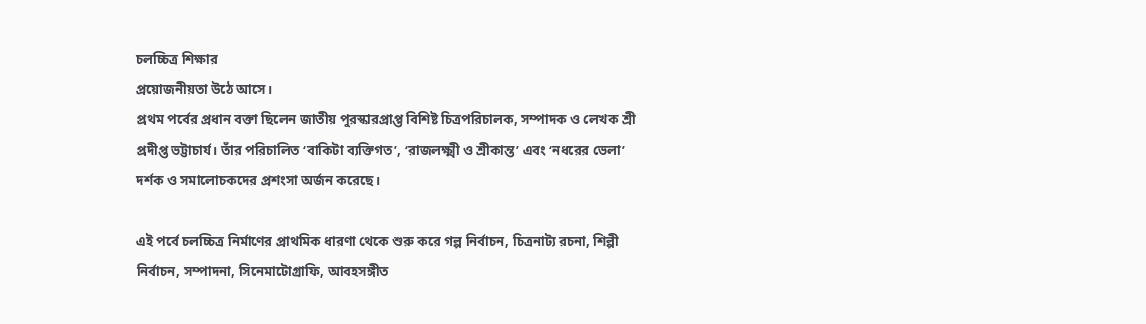চলচ্চিত্র শিক্ষার
প্রয়োজনীয়তা উঠে আসে।
প্রথম পর্বের প্রধান বক্তা ছিলেন জাতীয় পুরস্কারপ্রাপ্ত বিশিষ্ট চিত্রপরিচালক, সম্পাদক ও লেখক শ্রী
প্রদীপ্ত ভট্টাচার্য। তাঁর পরিচালিত ‘বাকিটা ব্যক্তিগত’, ‘রাজলক্ষ্মী ও শ্রীকান্ত’ এবং ‘নধরের ভেলা’
দর্শক ও সমালোচকদের প্রশংসা অর্জন করেছে।

এই পর্বে চলচ্চিত্র নির্মাণের প্রাথমিক ধারণা থেকে শুরু করে গল্প নির্বাচন, চিত্রনাট্য রচনা, শিল্পী
নির্বাচন, সম্পাদনা, সিনেমাটোগ্রাফি, আবহসঙ্গীত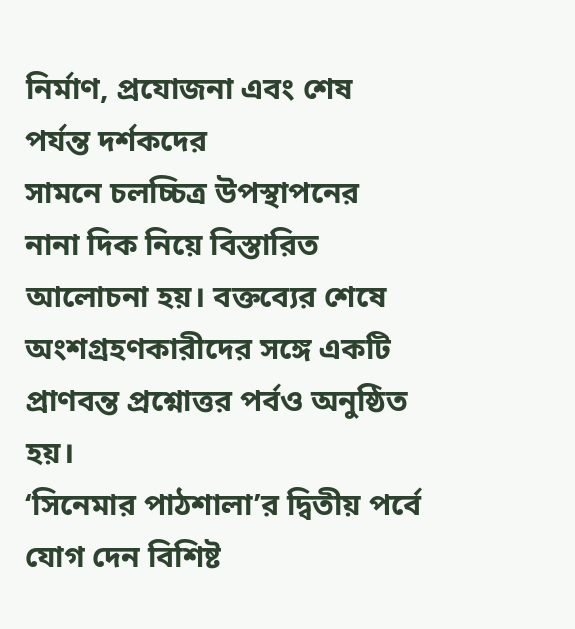নির্মাণ, প্রযোজনা এবং শেষ পর্যন্ত দর্শকদের
সামনে চলচ্চিত্র উপস্থাপনের নানা দিক নিয়ে বিস্তারিত আলোচনা হয়। বক্তব্যের শেষে
অংশগ্রহণকারীদের সঙ্গে একটি প্রাণবন্ত প্রশ্নোত্তর পর্বও অনুষ্ঠিত হয়।
‘সিনেমার পাঠশালা’র দ্বিতীয় পর্বে যোগ দেন বিশিষ্ট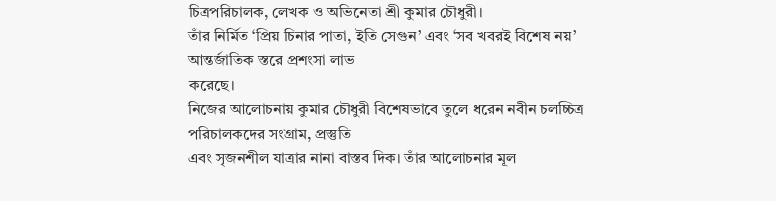চিত্রপরিচালক, লেখক ও অভিনেতা শ্রী কুমার চৌধুরী।
তাঁর নির্মিত ‘প্রিয় চিনার পাতা, ইতি সেগুন’ এবং ‘সব খবরই বিশেষ নয়’ আন্তর্জাতিক স্তরে প্রশংসা লাভ
করেছে।
নিজের আলোচনায় কুমার চৌধুরী বিশেষভাবে তুলে ধরেন নবীন চলচ্চিত্র পরিচালকদের সংগ্রাম, প্রস্তুতি
এবং সৃজনশীল যাত্রার নানা বাস্তব দিক। তাঁর আলোচনার মূল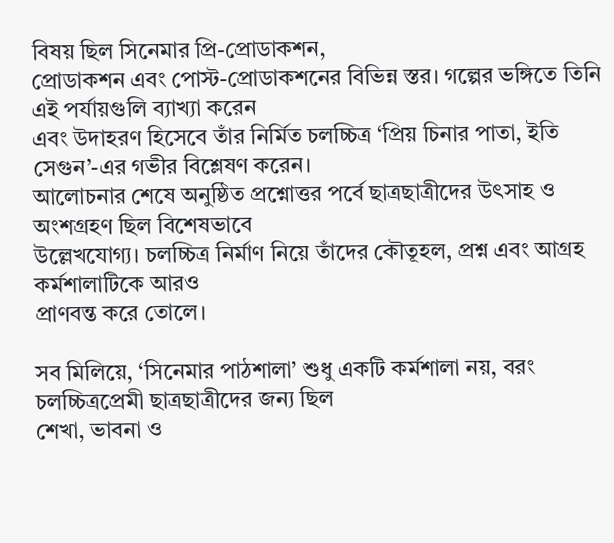বিষয় ছিল সিনেমার প্রি-প্রোডাকশন,
প্রোডাকশন এবং পোস্ট-প্রোডাকশনের বিভিন্ন স্তর। গল্পের ভঙ্গিতে তিনি এই পর্যায়গুলি ব্যাখ্যা করেন
এবং উদাহরণ হিসেবে তাঁর নির্মিত চলচ্চিত্র ‘প্রিয় চিনার পাতা, ইতি সেগুন’-এর গভীর বিশ্লেষণ করেন।
আলোচনার শেষে অনুষ্ঠিত প্রশ্নোত্তর পর্বে ছাত্রছাত্রীদের উৎসাহ ও অংশগ্রহণ ছিল বিশেষভাবে
উল্লেখযোগ্য। চলচ্চিত্র নির্মাণ নিয়ে তাঁদের কৌতূহল, প্রশ্ন এবং আগ্রহ কর্মশালাটিকে আরও
প্রাণবন্ত করে তোলে।

সব মিলিয়ে, ‘সিনেমার পাঠশালা’ শুধু একটি কর্মশালা নয়, বরং চলচ্চিত্রপ্রেমী ছাত্রছাত্রীদের জন্য ছিল
শেখা, ভাবনা ও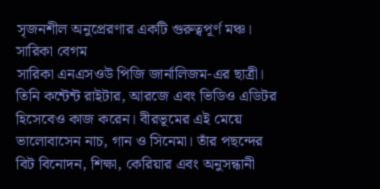সৃজনশীল অনুপ্রেরণার একটি গুরুত্বপূর্ণ মঞ্চ।
সারিকা বেগম
সারিকা এনএসওউ পিজি জার্নালিজম-এর ছাত্রী। তিনি কন্টেন্ট রাইটার, আরজে এবং ভিডিও এডিটর হিসেবেও কাজ করেন। বীরভূমের এই মেয়ে ভালোবাসেন নাচ, গান ও সিনেমা। তাঁর পছন্দের বিট বিনোদন, শিক্ষা, কেরিয়ার এবং অনুসন্ধানী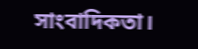সাংবাদিকতা।